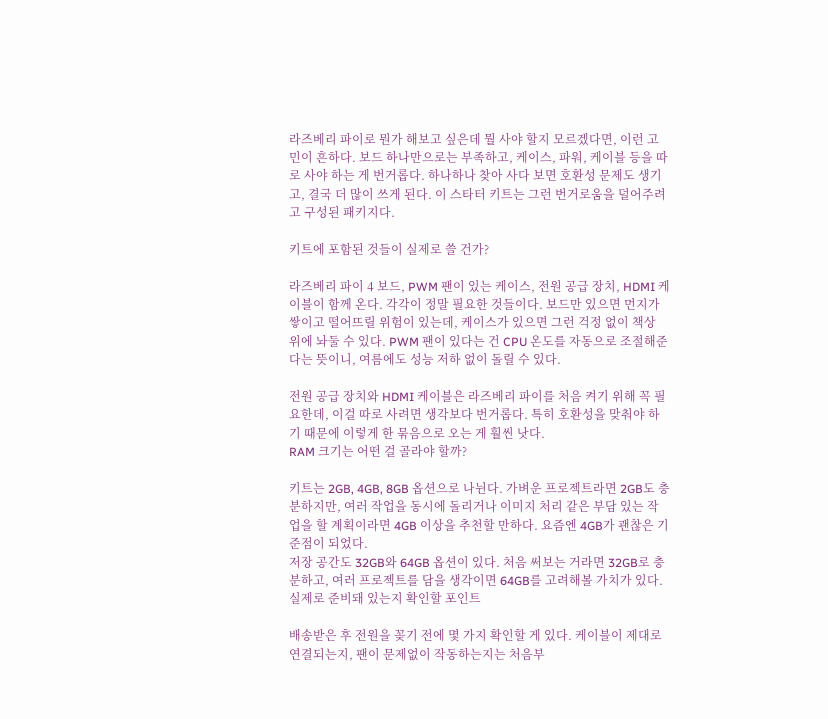라즈베리 파이로 뭔가 해보고 싶은데 뭘 사야 할지 모르겠다면, 이런 고민이 흔하다. 보드 하나만으로는 부족하고, 케이스, 파워, 케이블 등을 따로 사야 하는 게 번거롭다. 하나하나 찾아 사다 보면 호환성 문제도 생기고, 결국 더 많이 쓰게 된다. 이 스타터 키트는 그런 번거로움을 덜어주려고 구성된 패키지다.

키트에 포함된 것들이 실제로 쓸 건가?

라즈베리 파이 4 보드, PWM 팬이 있는 케이스, 전원 공급 장치, HDMI 케이블이 함께 온다. 각각이 정말 필요한 것들이다. 보드만 있으면 먼지가 쌓이고 떨어뜨릴 위험이 있는데, 케이스가 있으면 그런 걱정 없이 책상 위에 놔둘 수 있다. PWM 팬이 있다는 건 CPU 온도를 자동으로 조절해준다는 뜻이니, 여름에도 성능 저하 없이 돌릴 수 있다.

전원 공급 장치와 HDMI 케이블은 라즈베리 파이를 처음 켜기 위해 꼭 필요한데, 이걸 따로 사려면 생각보다 번거롭다. 특히 호환성을 맞춰야 하기 때문에 이렇게 한 묶음으로 오는 게 훨씬 낫다.
RAM 크기는 어떤 걸 골라야 할까?

키트는 2GB, 4GB, 8GB 옵션으로 나뉜다. 가벼운 프로젝트라면 2GB도 충분하지만, 여러 작업을 동시에 돌리거나 이미지 처리 같은 부담 있는 작업을 할 계획이라면 4GB 이상을 추천할 만하다. 요즘엔 4GB가 괜찮은 기준점이 되었다.
저장 공간도 32GB와 64GB 옵션이 있다. 처음 써보는 거라면 32GB로 충분하고, 여러 프로젝트를 담을 생각이면 64GB를 고려해볼 가치가 있다.
실제로 준비돼 있는지 확인할 포인트

배송받은 후 전원을 꽂기 전에 몇 가지 확인할 게 있다. 케이블이 제대로 연결되는지, 팬이 문제없이 작동하는지는 처음부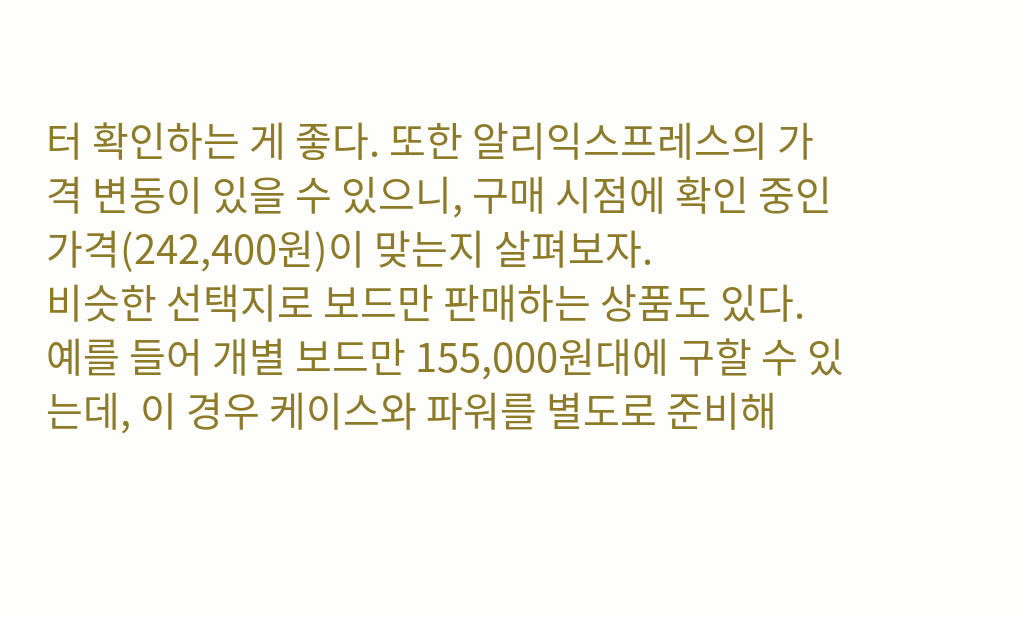터 확인하는 게 좋다. 또한 알리익스프레스의 가격 변동이 있을 수 있으니, 구매 시점에 확인 중인 가격(242,400원)이 맞는지 살펴보자.
비슷한 선택지로 보드만 판매하는 상품도 있다. 예를 들어 개별 보드만 155,000원대에 구할 수 있는데, 이 경우 케이스와 파워를 별도로 준비해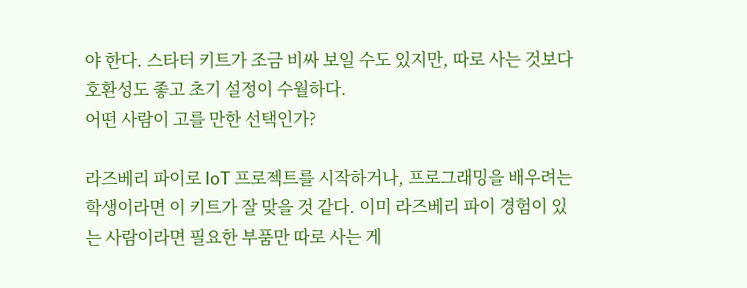야 한다. 스타터 키트가 조금 비싸 보일 수도 있지만, 따로 사는 것보다 호환성도 좋고 초기 설정이 수월하다.
어떤 사람이 고를 만한 선택인가?

라즈베리 파이로 IoT 프로젝트를 시작하거나, 프로그래밍을 배우려는 학생이라면 이 키트가 잘 맞을 것 같다. 이미 라즈베리 파이 경험이 있는 사람이라면 필요한 부품만 따로 사는 게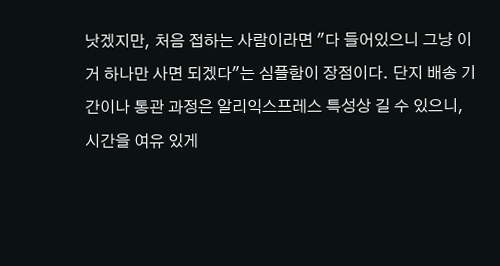낫겠지만, 처음 접하는 사람이라면 "다 들어있으니 그냥 이거 하나만 사면 되겠다"는 심플함이 장점이다. 단지 배송 기간이나 통관 과정은 알리익스프레스 특성상 길 수 있으니, 시간을 여유 있게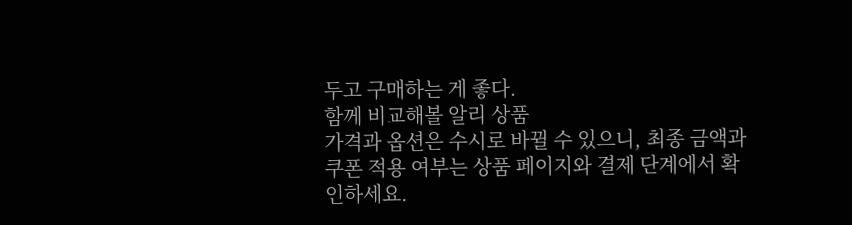두고 구매하는 게 좋다.
함께 비교해볼 알리 상품
가격과 옵션은 수시로 바뀔 수 있으니, 최종 금액과 쿠폰 적용 여부는 상품 페이지와 결제 단계에서 확인하세요.